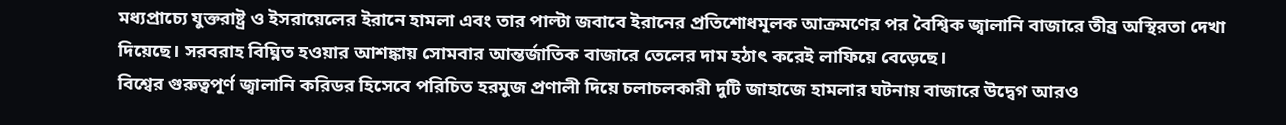মধ্যপ্রাচ্যে যুক্তরাষ্ট্র ও ইসরায়েলের ইরানে হামলা এবং তার পাল্টা জবাবে ইরানের প্রতিশোধমূলক আক্রমণের পর বৈশ্বিক জ্বালানি বাজারে তীব্র অস্থিরতা দেখা দিয়েছে। সরবরাহ বিঘ্নিত হওয়ার আশঙ্কায় সোমবার আন্তর্জাতিক বাজারে তেলের দাম হঠাৎ করেই লাফিয়ে বেড়েছে।
বিশ্বের গুরুত্বপূর্ণ জ্বালানি করিডর হিসেবে পরিচিত হরমুজ প্রণালী দিয়ে চলাচলকারী দুটি জাহাজে হামলার ঘটনায় বাজারে উদ্বেগ আরও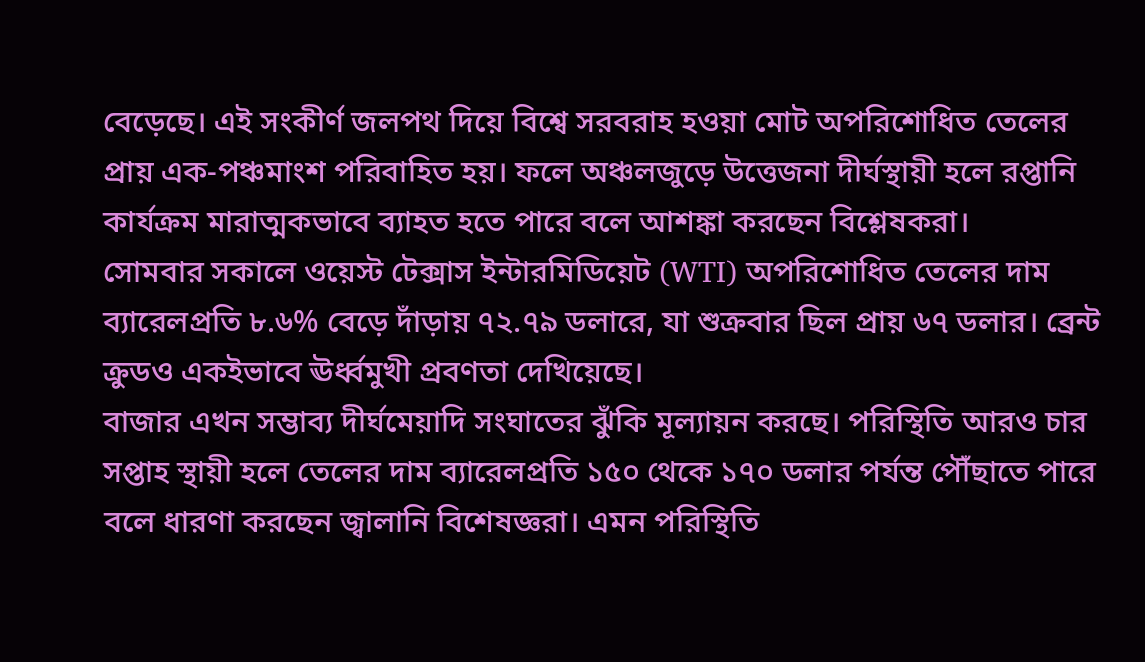বেড়েছে। এই সংকীর্ণ জলপথ দিয়ে বিশ্বে সরবরাহ হওয়া মোট অপরিশোধিত তেলের প্রায় এক-পঞ্চমাংশ পরিবাহিত হয়। ফলে অঞ্চলজুড়ে উত্তেজনা দীর্ঘস্থায়ী হলে রপ্তানি কার্যক্রম মারাত্মকভাবে ব্যাহত হতে পারে বলে আশঙ্কা করছেন বিশ্লেষকরা।
সোমবার সকালে ওয়েস্ট টেক্সাস ইন্টারমিডিয়েট (WTI) অপরিশোধিত তেলের দাম ব্যারেলপ্রতি ৮.৬% বেড়ে দাঁড়ায় ৭২.৭৯ ডলারে, যা শুক্রবার ছিল প্রায় ৬৭ ডলার। ব্রেন্ট ক্রুডও একইভাবে ঊর্ধ্বমুখী প্রবণতা দেখিয়েছে।
বাজার এখন সম্ভাব্য দীর্ঘমেয়াদি সংঘাতের ঝুঁকি মূল্যায়ন করছে। পরিস্থিতি আরও চার সপ্তাহ স্থায়ী হলে তেলের দাম ব্যারেলপ্রতি ১৫০ থেকে ১৭০ ডলার পর্যন্ত পৌঁছাতে পারে বলে ধারণা করছেন জ্বালানি বিশেষজ্ঞরা। এমন পরিস্থিতি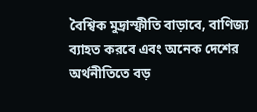বৈশ্বিক মুদ্রাস্ফীতি বাড়াবে, বাণিজ্য ব্যাহত করবে এবং অনেক দেশের অর্থনীতিতে বড়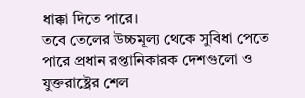ধাক্কা দিতে পারে।
তবে তেলের উচ্চমূল্য থেকে সুবিধা পেতে পারে প্রধান রপ্তানিকারক দেশগুলো ও যুক্তরাষ্ট্রের শেল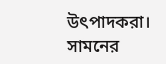উৎপাদকরা। সামনের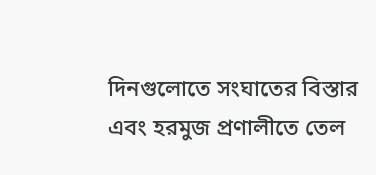দিনগুলোতে সংঘাতের বিস্তার এবং হরমুজ প্রণালীতে তেল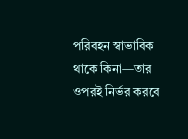পরিবহন স্বাভাবিক থাকে কিনা—তার ওপরই নির্ভর করবে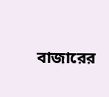বাজারের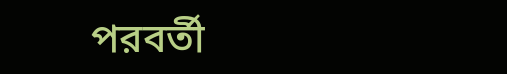পরবর্তী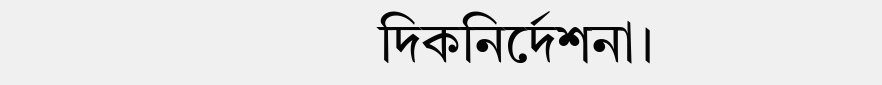দিকনির্দেশনা।